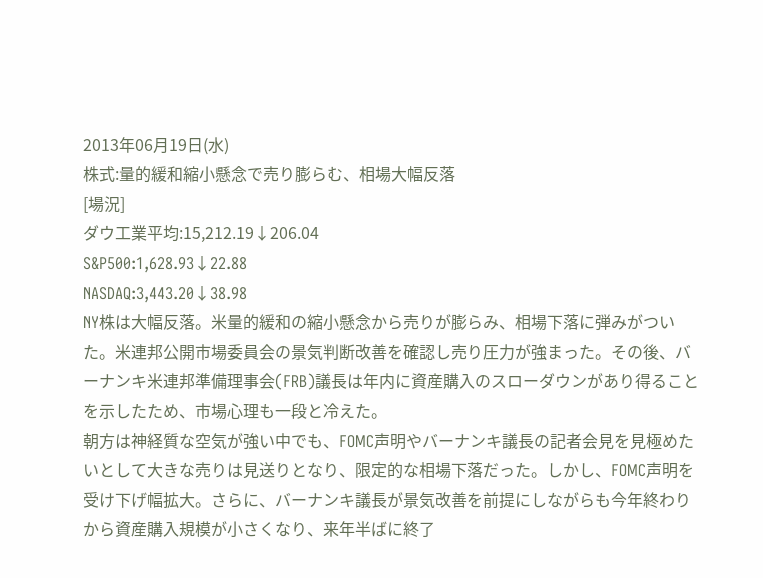2013年06月19日(水)
株式:量的緩和縮小懸念で売り膨らむ、相場大幅反落
[場況]
ダウ工業平均:15,212.19↓206.04
S&P500:1,628.93↓22.88
NASDAQ:3,443.20↓38.98
NY株は大幅反落。米量的緩和の縮小懸念から売りが膨らみ、相場下落に弾みがついた。米連邦公開市場委員会の景気判断改善を確認し売り圧力が強まった。その後、バーナンキ米連邦準備理事会(FRB)議長は年内に資産購入のスローダウンがあり得ることを示したため、市場心理も一段と冷えた。
朝方は神経質な空気が強い中でも、FOMC声明やバーナンキ議長の記者会見を見極めたいとして大きな売りは見送りとなり、限定的な相場下落だった。しかし、FOMC声明を受け下げ幅拡大。さらに、バーナンキ議長が景気改善を前提にしながらも今年終わりから資産購入規模が小さくなり、来年半ばに終了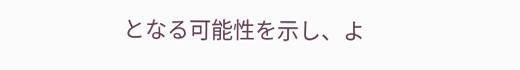となる可能性を示し、よ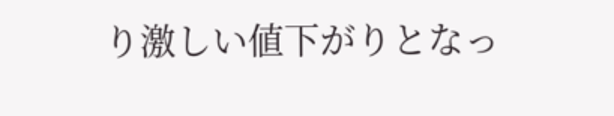り激しい値下がりとなっ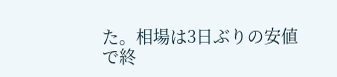た。相場は3日ぶりの安値で終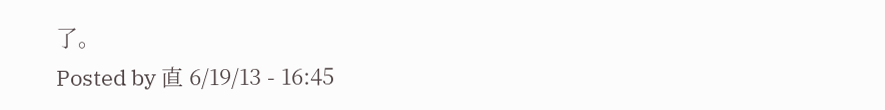了。
Posted by 直 6/19/13 - 16:45